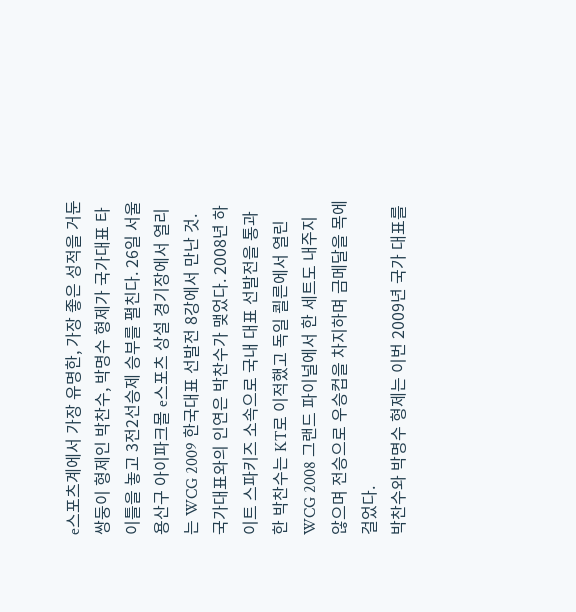e스포츠계에서 가장 유명한, 가장 좋은 성적을 거둔 쌍둥이 형제인 박찬수, 박명수 형제가 국가대표 타이틀을 놓고 3전2선승제 승부를 펼친다. 26일 서울 용산구 아이파크몰 e스포츠 상설 경기장에서 열리는 WCG 2009 한국대표 선발전 8강에서 만난 것.
국가대표와의 인연은 박찬수가 맺었다. 2008년 하이트 스파키즈 소속으로 국내 대표 선발전을 통과한 박찬수는 KT로 이적했고 독일 쾰른에서 열린 WCG 2008 그랜드 파이널에서 한 세트도 내주지 않으며 전승으로 우승컵을 차지하며 금메달을 목에 걸었다.
박찬수와 박명수 형제는 이번 2009년 국가 대표를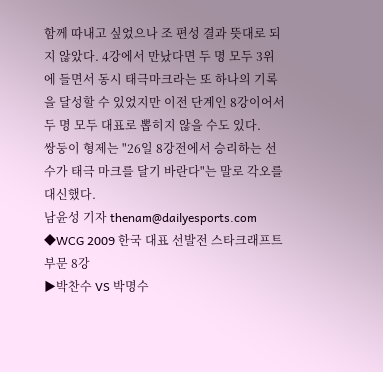함께 따내고 싶었으나 조 편성 결과 뜻대로 되지 않았다. 4강에서 만났다면 두 명 모두 3위에 들면서 동시 태극마크라는 또 하나의 기록을 달성할 수 있었지만 이전 단계인 8강이어서 두 명 모두 대표로 뽑히지 않을 수도 있다.
쌍둥이 형제는 "26일 8강전에서 승리하는 선수가 태극 마크를 달기 바란다"는 말로 각오를 대신했다.
남윤성 기자 thenam@dailyesports.com
◆WCG 2009 한국 대표 선발전 스타크래프트 부문 8강
▶박찬수 VS 박명수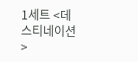1세트 <데스티네이션>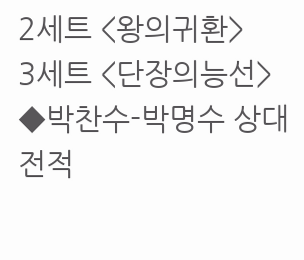2세트 <왕의귀환>
3세트 <단장의능선>
◆박찬수-박명수 상대 전적